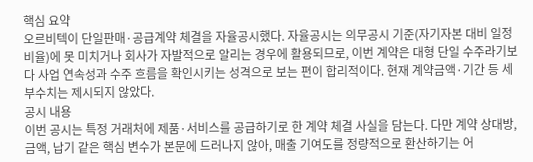핵심 요약
오르비텍이 단일판매·공급계약 체결을 자율공시했다. 자율공시는 의무공시 기준(자기자본 대비 일정 비율)에 못 미치거나 회사가 자발적으로 알리는 경우에 활용되므로, 이번 계약은 대형 단일 수주라기보다 사업 연속성과 수주 흐름을 확인시키는 성격으로 보는 편이 합리적이다. 현재 계약금액·기간 등 세부수치는 제시되지 않았다.
공시 내용
이번 공시는 특정 거래처에 제품·서비스를 공급하기로 한 계약 체결 사실을 담는다. 다만 계약 상대방, 금액, 납기 같은 핵심 변수가 본문에 드러나지 않아, 매출 기여도를 정량적으로 환산하기는 어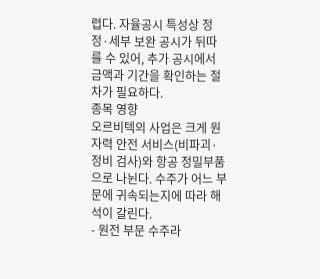렵다. 자율공시 특성상 정정·세부 보완 공시가 뒤따를 수 있어, 추가 공시에서 금액과 기간을 확인하는 절차가 필요하다.
종목 영향
오르비텍의 사업은 크게 원자력 안전 서비스(비파괴·정비 검사)와 항공 정밀부품으로 나뉜다. 수주가 어느 부문에 귀속되는지에 따라 해석이 갈린다.
- 원전 부문 수주라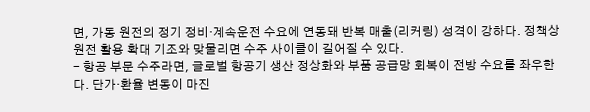면, 가동 원전의 정기 정비·계속운전 수요에 연동돼 반복 매출(리커링) 성격이 강하다. 정책상 원전 활용 확대 기조와 맞물리면 수주 사이클이 길어질 수 있다.
- 항공 부문 수주라면, 글로벌 항공기 생산 정상화와 부품 공급망 회복이 전방 수요를 좌우한다. 단가·환율 변동이 마진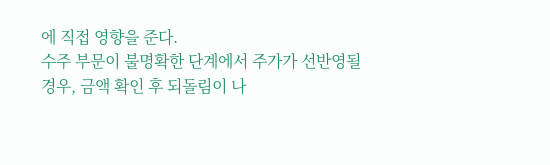에 직접 영향을 준다.
수주 부문이 불명확한 단계에서 주가가 선반영될 경우, 금액 확인 후 되돌림이 나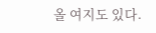올 여지도 있다.